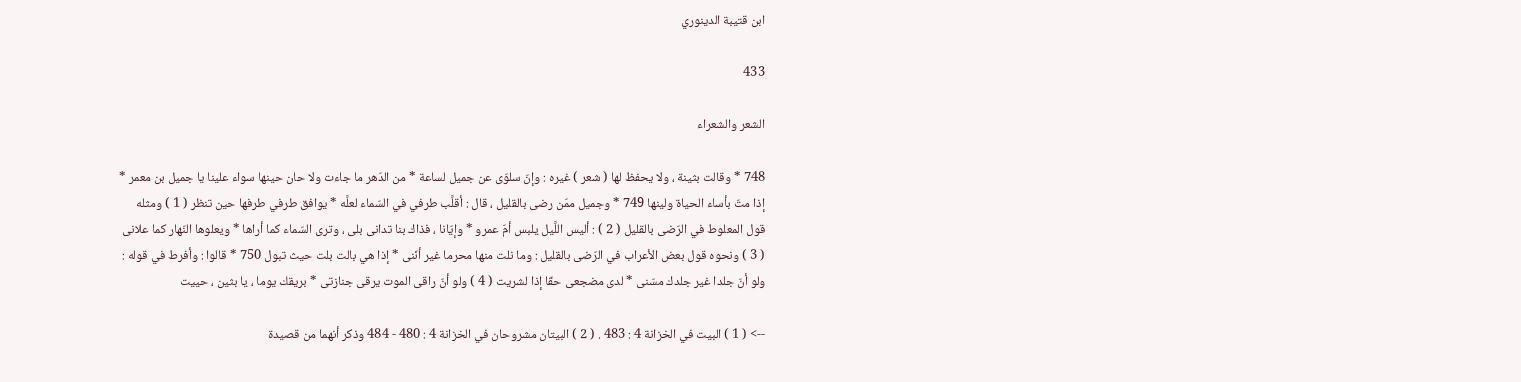ابن قتيبة الدينوري

433

الشعر والشعراء

748 * وقالت بثينة ، ولا يحفظ لها ( شعر ) غيره : وإنّ سلوّى عن جميل لساعة * من الدّهر ما جاءت ولا حان حينها سواء علينا يا جميل بن معمر * إذا متّ بأساء الحياة ولينها 749 * وجميل ممّن رضى بالقليل ، قال : أقلَّب طرفي في السّماء لعلَّه * يوافق طرفي طرفها حين تنظر ( 1 ) ومثله قول المعلوط في الرّضى بالقليل ( 2 ) : أليس اللَّيل يلبس أمّ عمرو * وإيّانا ، فذاك بنا تدانى بلى ، وترى السّماء كما أراها * ويعلوها النّهار كما علانى ( 3 ) ونحوه قول بعض الأعراب في الرّضى بالقليل : وما نلت منها محرما غير أنّنى * إذا هي بالت بلت حيث تبول 750 * قالوا : وأفرط في قوله : ولو أنّ جلدا غير جلدك مسّنى * لدى مضجعى حقّا إذا لشريت ( 4 ) ولو أنّ راقى الموت يرقى جنازتى * بريقك يوما ، يا بثين ، حييت

--> ( 1 ) البيت في الخزانة 4 : 483 . ( 2 ) البيتان مشروحان في الخزانة 4 : 480 - 484 وذكر أنهما من قصيدة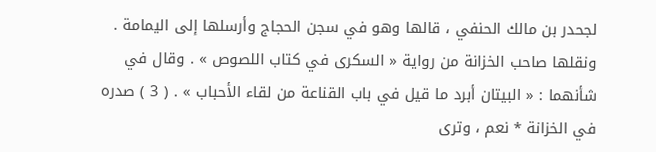لجحدر بن مالك الحنفي ، قالها وهو في سجن الحجاج وأرسلها إلى اليمامة . ونقلها صاحب الخزانة من رواية « السكرى في كتاب اللصوص » . وقال في شأنهما : « البيتان أبرد ما قيل في باب القناعة من لقاء الأحباب » . ( 3 ) صدره في الخزانة * نعم ، وترى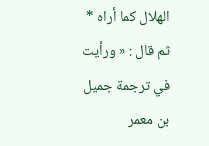الهلال كما أراه * ثم قال : « ورأيت في ترجمة جميل بن معمر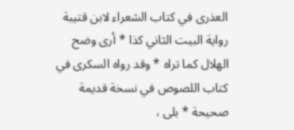العذرى في كتاب الشعراء لابن قتيبة رواية البيت الثاني كذا * أرى وضح الهلال كما تراه * وقد رواه السكرى في كتاب اللصوص في نسخة قديمة صحيحة * بلى ،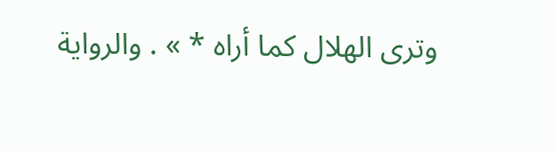وترى الهلال كما أراه * » . والرواية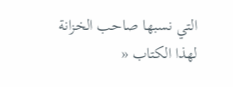التي نسبها صاحب الخزانة لهذا الكتاب «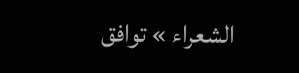الشعراء » توافق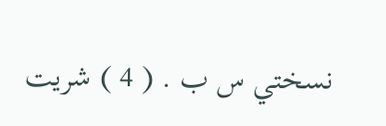نسختي س ب . ( 4 ) شريت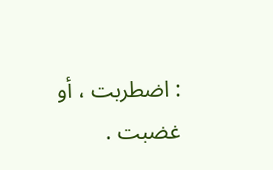: اضطربت ، أو غضبت .